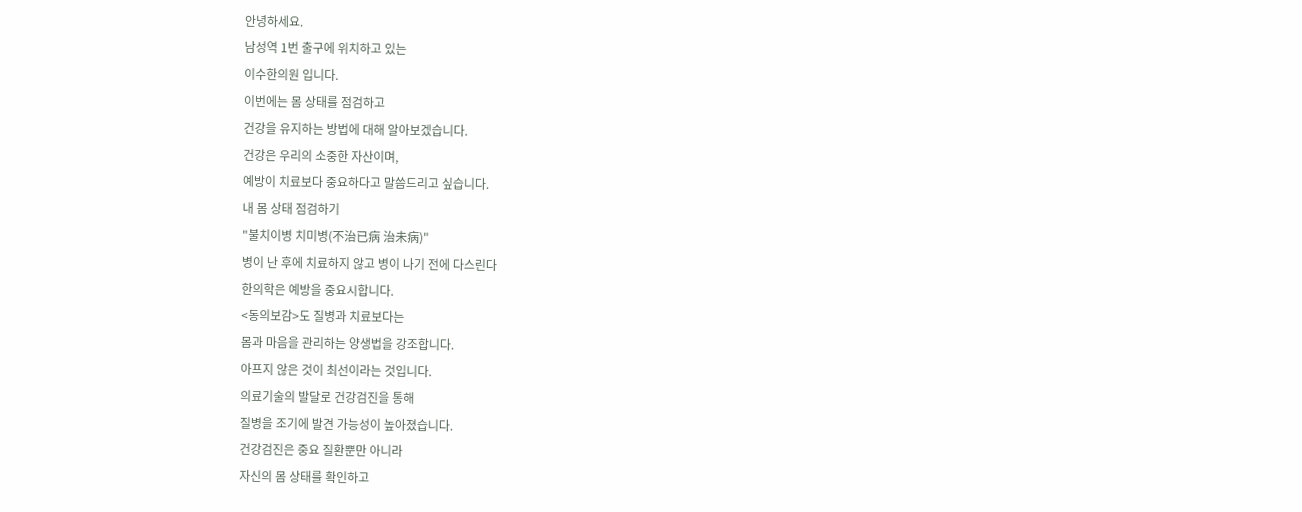안녕하세요.
남성역 1번 출구에 위치하고 있는
이수한의원 입니다.
이번에는 몸 상태를 점검하고
건강을 유지하는 방법에 대해 알아보겠습니다.
건강은 우리의 소중한 자산이며,
예방이 치료보다 중요하다고 말씀드리고 싶습니다.
내 몸 상태 점검하기
"불치이병 치미병(不治已病 治未病)"
병이 난 후에 치료하지 않고 병이 나기 전에 다스린다
한의학은 예방을 중요시합니다.
<동의보감>도 질병과 치료보다는
몸과 마음을 관리하는 양생법을 강조합니다.
아프지 않은 것이 최선이라는 것입니다.
의료기술의 발달로 건강검진을 통해
질병을 조기에 발견 가능성이 높아졌습니다.
건강검진은 중요 질환뿐만 아니라
자신의 몸 상태를 확인하고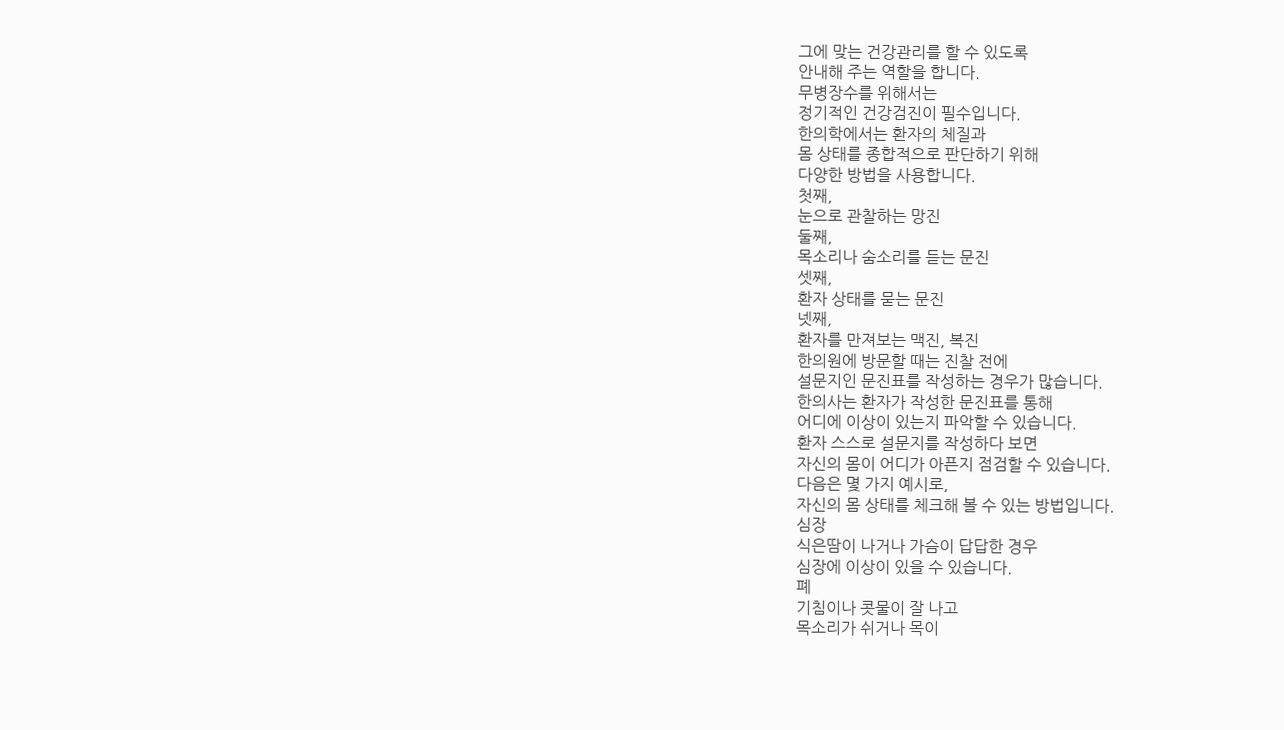그에 맞는 건강관리를 할 수 있도록
안내해 주는 역할을 합니다.
무병장수를 위해서는
정기적인 건강검진이 필수입니다.
한의학에서는 환자의 체질과
몸 상태를 종합적으로 판단하기 위해
다양한 방법을 사용합니다.
첫째,
눈으로 관찰하는 망진
둘째,
목소리나 숨소리를 듣는 문진
셋째,
환자 상태를 묻는 문진
넷째,
환자를 만져보는 맥진, 복진
한의원에 방문할 때는 진찰 전에
설문지인 문진표를 작성하는 경우가 많습니다.
한의사는 환자가 작성한 문진표를 통해
어디에 이상이 있는지 파악할 수 있습니다.
환자 스스로 설문지를 작성하다 보면
자신의 몸이 어디가 아픈지 점검할 수 있습니다.
다음은 몇 가지 예시로,
자신의 몸 상태를 체크해 볼 수 있는 방법입니다.
심장
식은땀이 나거나 가슴이 답답한 경우
심장에 이상이 있을 수 있습니다.
폐
기침이나 콧물이 잘 나고
목소리가 쉬거나 목이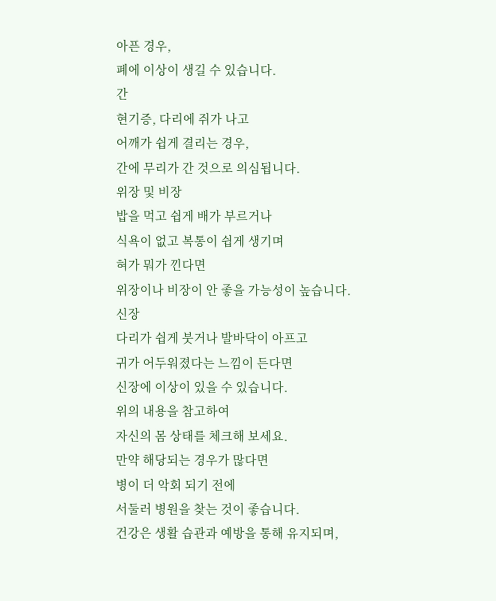아픈 경우,
폐에 이상이 생길 수 있습니다.
간
현기증, 다리에 쥐가 나고
어깨가 쉽게 결리는 경우,
간에 무리가 간 것으로 의심됩니다.
위장 및 비장
밥을 먹고 쉽게 배가 부르거나
식욕이 없고 복통이 쉽게 생기며
혀가 뭐가 낀다면
위장이나 비장이 안 좋을 가능성이 높습니다.
신장
다리가 쉽게 붓거나 발바닥이 아프고
귀가 어두워졌다는 느낌이 든다면
신장에 이상이 있을 수 있습니다.
위의 내용을 참고하여
자신의 몸 상태를 체크해 보세요.
만약 해당되는 경우가 많다면
병이 더 악회 되기 전에
서둘러 병원을 찾는 것이 좋습니다.
건강은 생활 습관과 예방을 통해 유지되며,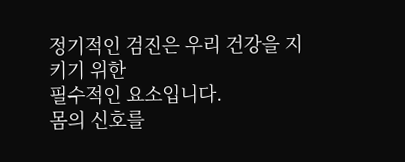정기적인 검진은 우리 건강을 지키기 위한
필수적인 요소입니다.
몸의 신호를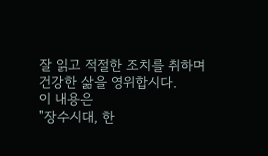잘 읽고 적절한 조치를 취하며
건강한 삶을 영위합시다.
이 내용은
"장수시대, 한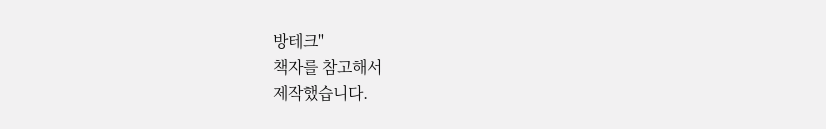방테크"
책자를 참고해서
제작했습니다.